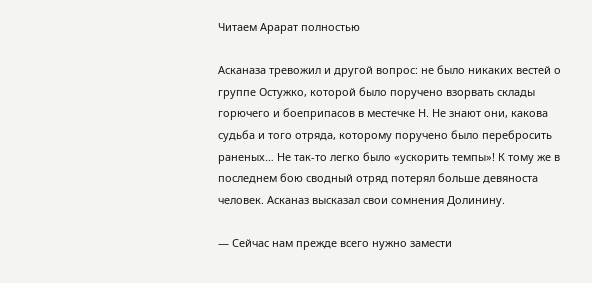Читаем Арарат полностью

Асканаза тревожил и другой вопрос: не было никаких вестей о группе Остужко, которой было поручено взорвать склады горючего и боеприпасов в местечке Н. Не знают они, какова судьба и того отряда, которому поручено было перебросить раненых… Не так-то легко было «ускорить темпы»! К тому же в последнем бою сводный отряд потерял больше девяноста человек. Асканаз высказал свои сомнения Долинину.

— Сейчас нам прежде всего нужно замести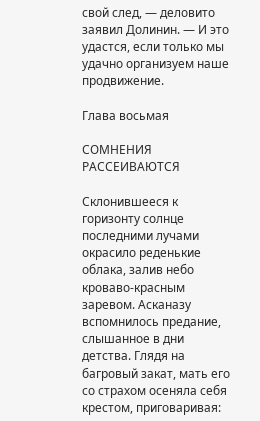свой след, — деловито заявил Долинин. — И это удастся, если только мы удачно организуем наше продвижение.

Глава восьмая

СОМНЕНИЯ РАССЕИВАЮТСЯ

Склонившееся к горизонту солнце последними лучами окрасило реденькие облака, залив небо кроваво-красным заревом. Асканазу вспомнилось предание, слышанное в дни детства. Глядя на багровый закат, мать его со страхом осеняла себя крестом, приговаривая: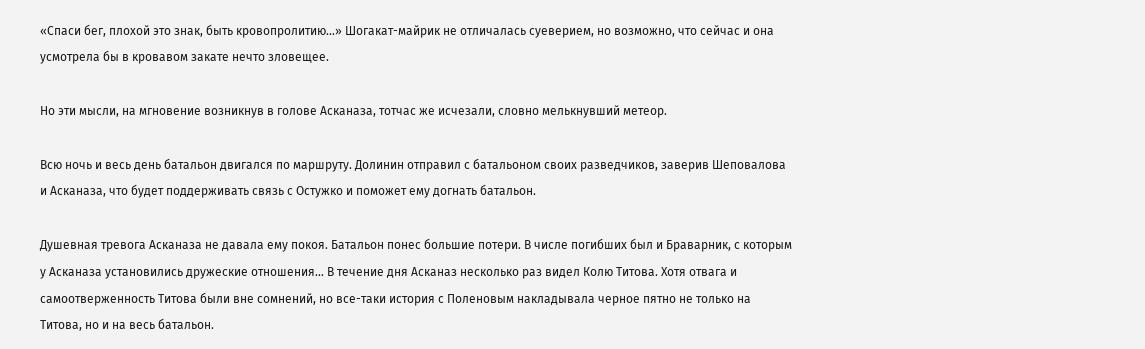«Спаси бег, плохой это знак, быть кровопролитию…» Шогакат-майрик не отличалась суеверием, но возможно, что сейчас и она усмотрела бы в кровавом закате нечто зловещее.

Но эти мысли, на мгновение возникнув в голове Асканаза, тотчас же исчезали, словно мелькнувший метеор.

Всю ночь и весь день батальон двигался по маршруту. Долинин отправил с батальоном своих разведчиков, заверив Шеповалова и Асканаза, что будет поддерживать связь с Остужко и поможет ему догнать батальон.

Душевная тревога Асканаза не давала ему покоя. Батальон понес большие потери. В числе погибших был и Браварник, с которым у Асканаза установились дружеские отношения… В течение дня Асканаз несколько раз видел Колю Титова. Хотя отвага и самоотверженность Титова были вне сомнений, но все-таки история с Поленовым накладывала черное пятно не только на Титова, но и на весь батальон.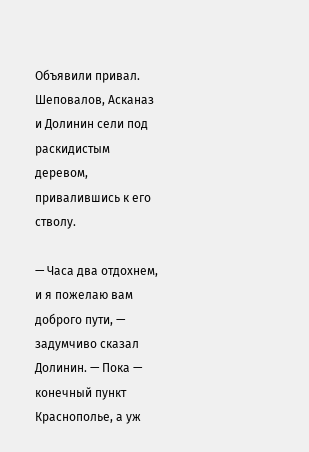Объявили привал. Шеповалов, Асканаз и Долинин сели под раскидистым деревом, привалившись к его стволу.

— Часа два отдохнем, и я пожелаю вам доброго пути, — задумчиво сказал Долинин. — Пока — конечный пункт Краснополье, а уж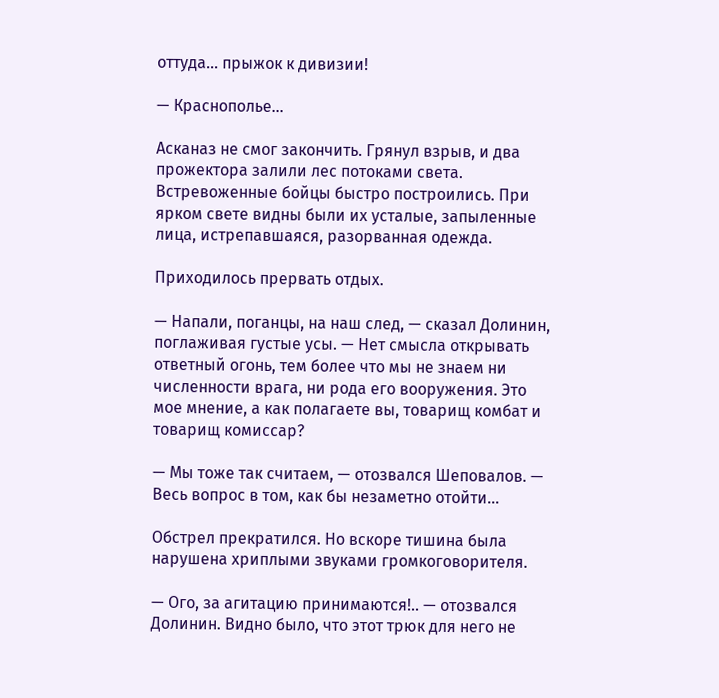оттуда… прыжок к дивизии!

— Краснополье…

Асканаз не смог закончить. Грянул взрыв, и два прожектора залили лес потоками света. Встревоженные бойцы быстро построились. При ярком свете видны были их усталые, запыленные лица, истрепавшаяся, разорванная одежда.

Приходилось прервать отдых.

— Напали, поганцы, на наш след, — сказал Долинин, поглаживая густые усы. — Нет смысла открывать ответный огонь, тем более что мы не знаем ни численности врага, ни рода его вооружения. Это мое мнение, а как полагаете вы, товарищ комбат и товарищ комиссар?

— Мы тоже так считаем, — отозвался Шеповалов. — Весь вопрос в том, как бы незаметно отойти…

Обстрел прекратился. Но вскоре тишина была нарушена хриплыми звуками громкоговорителя.

— Ого, за агитацию принимаются!.. — отозвался Долинин. Видно было, что этот трюк для него не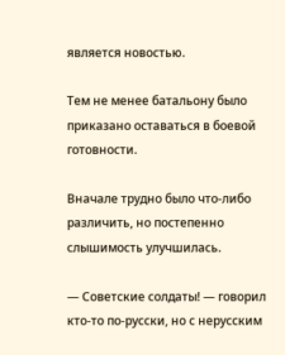является новостью.

Тем не менее батальону было приказано оставаться в боевой готовности.

Вначале трудно было что-либо различить, но постепенно слышимость улучшилась.

— Советские солдаты! — говорил кто-то по-русски, но с нерусским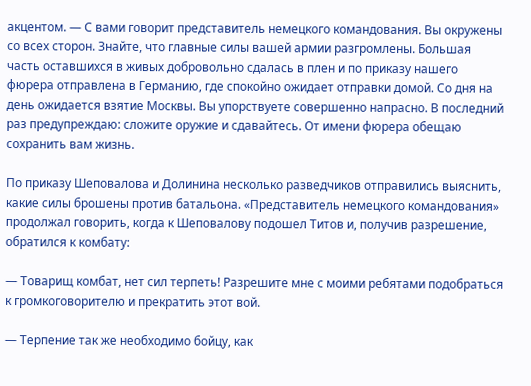акцентом. — С вами говорит представитель немецкого командования. Вы окружены со всех сторон. Знайте, что главные силы вашей армии разгромлены. Большая часть оставшихся в живых добровольно сдалась в плен и по приказу нашего фюрера отправлена в Германию, где спокойно ожидает отправки домой. Со дня на день ожидается взятие Москвы. Вы упорствуете совершенно напрасно. В последний раз предупреждаю: сложите оружие и сдавайтесь. От имени фюрера обещаю сохранить вам жизнь.

По приказу Шеповалова и Долинина несколько разведчиков отправились выяснить, какие силы брошены против батальона. «Представитель немецкого командования» продолжал говорить, когда к Шеповалову подошел Титов и, получив разрешение, обратился к комбату:

— Товарищ комбат, нет сил терпеть! Разрешите мне с моими ребятами подобраться к громкоговорителю и прекратить этот вой.

— Терпение так же необходимо бойцу, как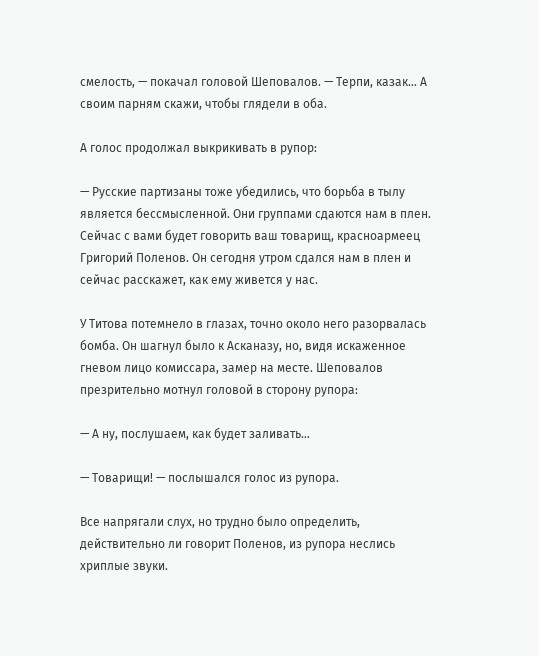смелость, — покачал головой Шеповалов. — Терпи, казак… А своим парням скажи, чтобы глядели в оба.

А голос продолжал выкрикивать в рупор:

— Русские партизаны тоже убедились, что борьба в тылу является бессмысленной. Они группами сдаются нам в плен. Сейчас с вами будет говорить ваш товарищ, красноармеец Григорий Поленов. Он сегодня утром сдался нам в плен и сейчас расскажет, как ему живется у нас.

У Титова потемнело в глазах, точно около него разорвалась бомба. Он шагнул было к Асканазу, но, видя искаженное гневом лицо комиссара, замер на месте. Шеповалов презрительно мотнул головой в сторону рупора:

— А ну, послушаем, как будет заливать…

— Товарищи! — послышался голос из рупора.

Все напрягали слух, но трудно было определить, действительно ли говорит Поленов, из рупора неслись хриплые звуки.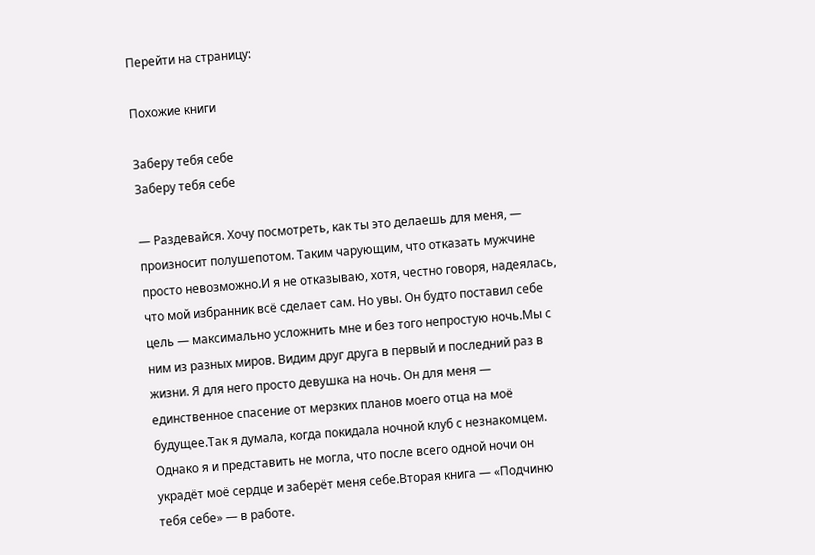Перейти на страницу:

Похожие книги

Заберу тебя себе
Заберу тебя себе

— Раздевайся. Хочу посмотреть, как ты это делаешь для меня, — произносит полушепотом. Таким чарующим, что отказать мужчине просто невозможно.И я не отказываю, хотя, честно говоря, надеялась, что мой избранник всё сделает сам. Но увы. Он будто поставил себе цель — максимально усложнить мне и без того непростую ночь.Мы с ним из разных миров. Видим друг друга в первый и последний раз в жизни. Я для него просто девушка на ночь. Он для меня — единственное спасение от мерзких планов моего отца на моё будущее.Так я думала, когда покидала ночной клуб с незнакомцем. Однако я и представить не могла, что после всего одной ночи он украдёт моё сердце и заберёт меня себе.Вторая книга — «Подчиню тебя себе» — в работе.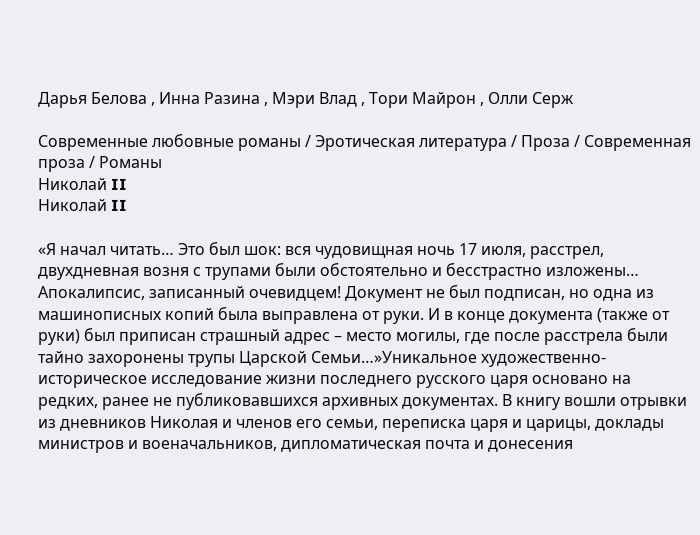Дарья Белова , Инна Разина , Мэри Влад , Тори Майрон , Олли Серж

Современные любовные романы / Эротическая литература / Проза / Современная проза / Романы
Николай II
Николай II

«Я начал читать… Это был шок: вся чудовищная ночь 17 июля, расстрел, двухдневная возня с трупами были обстоятельно и бесстрастно изложены… Апокалипсис, записанный очевидцем! Документ не был подписан, но одна из машинописных копий была выправлена от руки. И в конце документа (также от руки) был приписан страшный адрес – место могилы, где после расстрела были тайно захоронены трупы Царской Семьи…»Уникальное художественно-историческое исследование жизни последнего русского царя основано на редких, ранее не публиковавшихся архивных документах. В книгу вошли отрывки из дневников Николая и членов его семьи, переписка царя и царицы, доклады министров и военачальников, дипломатическая почта и донесения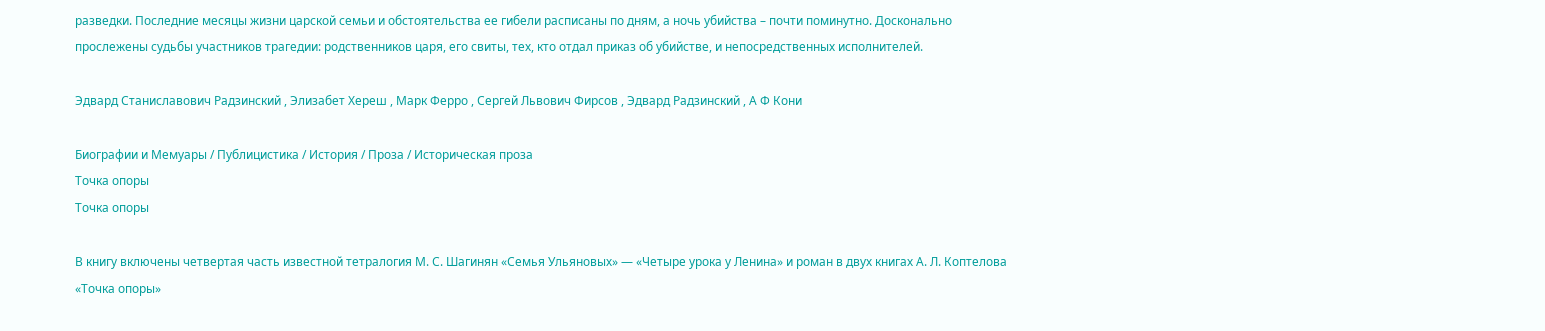разведки. Последние месяцы жизни царской семьи и обстоятельства ее гибели расписаны по дням, а ночь убийства – почти поминутно. Досконально прослежены судьбы участников трагедии: родственников царя, его свиты, тех, кто отдал приказ об убийстве, и непосредственных исполнителей.

Эдвард Станиславович Радзинский , Элизабет Хереш , Марк Ферро , Сергей Львович Фирсов , Эдвард Радзинский , А Ф Кони

Биографии и Мемуары / Публицистика / История / Проза / Историческая проза
Точка опоры
Точка опоры

В книгу включены четвертая часть известной тетралогия М. С. Шагинян «Семья Ульяновых» — «Четыре урока у Ленина» и роман в двух книгах А. Л. Коптелова «Точка опоры»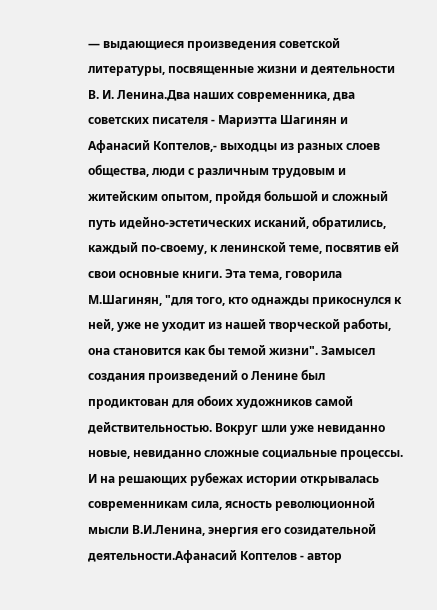— выдающиеся произведения советской литературы, посвященные жизни и деятельности В. И. Ленина.Два наших современника, два советских писателя - Мариэтта Шагинян и Афанасий Коптелов,- выходцы из разных слоев общества, люди с различным трудовым и житейским опытом, пройдя большой и сложный путь идейно-эстетических исканий, обратились, каждый по-своему, к ленинской теме, посвятив ей свои основные книги. Эта тема, говорила М.Шагинян, "для того, кто однажды прикоснулся к ней, уже не уходит из нашей творческой работы, она становится как бы темой жизни". Замысел создания произведений о Ленине был продиктован для обоих художников самой действительностью. Вокруг шли уже невиданно новые, невиданно сложные социальные процессы. И на решающих рубежах истории открывалась современникам сила, ясность революционной мысли В.И.Ленина, энергия его созидательной деятельности.Афанасий Коптелов - автор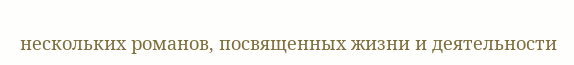нескольких романов, посвященных жизни и деятельности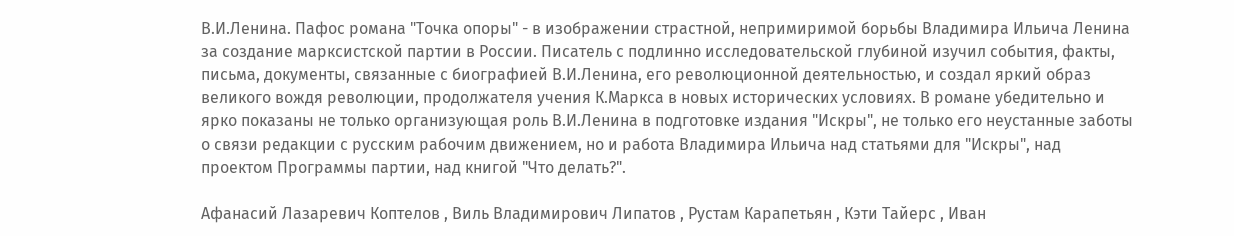В.И.Ленина. Пафос романа "Точка опоры" - в изображении страстной, непримиримой борьбы Владимира Ильича Ленина за создание марксистской партии в России. Писатель с подлинно исследовательской глубиной изучил события, факты, письма, документы, связанные с биографией В.И.Ленина, его революционной деятельностью, и создал яркий образ великого вождя революции, продолжателя учения К.Маркса в новых исторических условиях. В романе убедительно и ярко показаны не только организующая роль В.И.Ленина в подготовке издания "Искры", не только его неустанные заботы о связи редакции с русским рабочим движением, но и работа Владимира Ильича над статьями для "Искры", над проектом Программы партии, над книгой "Что делать?".

Афанасий Лазаревич Коптелов , Виль Владимирович Липатов , Рустам Карапетьян , Кэти Тайерс , Иван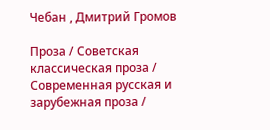Чебан , Дмитрий Громов

Проза / Советская классическая проза / Современная русская и зарубежная проза /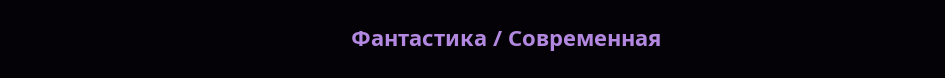Фантастика / Современная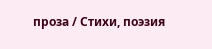проза / Cтихи, поэзия